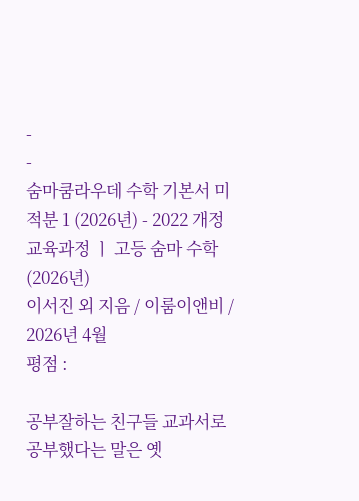-
-
숨마쿰라우데 수학 기본서 미적분 1 (2026년) - 2022 개정 교육과정 ㅣ 고등 숨마 수학 (2026년)
이서진 외 지음 / 이룸이앤비 / 2026년 4월
평점 :

공부잘하는 친구들 교과서로 공부했다는 말은 옛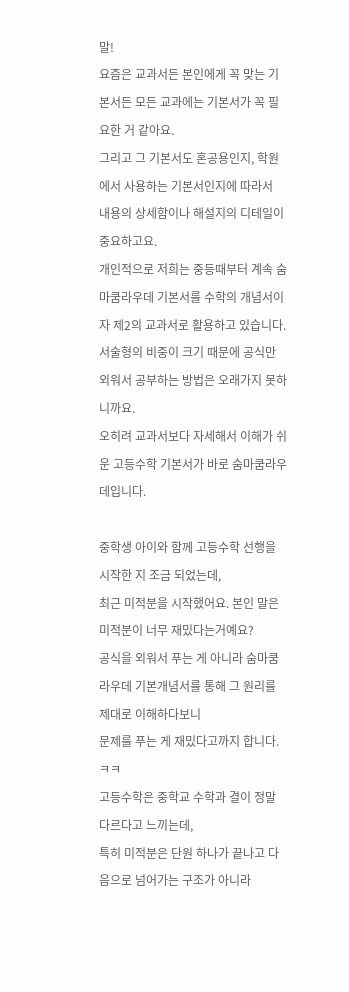말!
요즘은 교과서든 본인에게 꼭 맞는 기본서든 모든 교과에는 기본서가 꼭 필요한 거 같아요.
그리고 그 기본서도 혼공용인지, 학원에서 사용하는 기본서인지에 따라서
내용의 상세함이나 해설지의 디테일이 중요하고요.
개인적으로 저희는 중등때부터 계속 숨마쿰라우데 기본서를 수학의 개념서이자 제2의 교과서로 활용하고 있습니다.
서술형의 비중이 크기 때문에 공식만 외워서 공부하는 방법은 오래가지 못하니까요.
오히려 교과서보다 자세해서 이해가 쉬운 고등수학 기본서가 바로 숨마쿰라우데입니다.

중학생 아이와 함께 고등수학 선행을 시작한 지 조금 되었는데,
최근 미적분을 시작했어요. 본인 말은 미적분이 너무 재밌다는거예요?
공식을 외워서 푸는 게 아니라 숨마쿰라우데 기본개념서를 통해 그 원리를 제대로 이해하다보니
문제를 푸는 게 재밌다고까지 합니다.ㅋㅋ
고등수학은 중학교 수학과 결이 정말 다르다고 느끼는데,
특히 미적분은 단원 하나가 끝나고 다음으로 넘어가는 구조가 아니라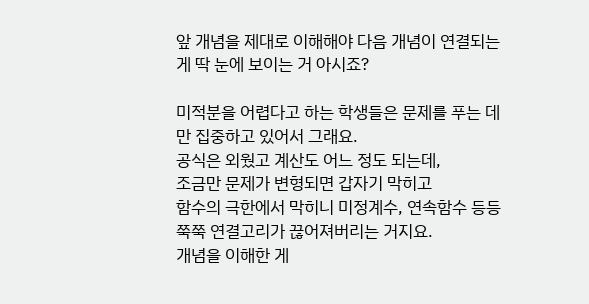앞 개념을 제대로 이해해야 다음 개념이 연결되는 게 딱 눈에 보이는 거 아시죠?

미적분을 어렵다고 하는 학생들은 문제를 푸는 데만 집중하고 있어서 그래요.
공식은 외웠고 계산도 어느 정도 되는데,
조금만 문제가 변형되면 갑자기 막히고
함수의 극한에서 막히니 미정계수, 연속함수 등등 쭉쭉 연결고리가 끊어져버리는 거지요.
개념을 이해한 게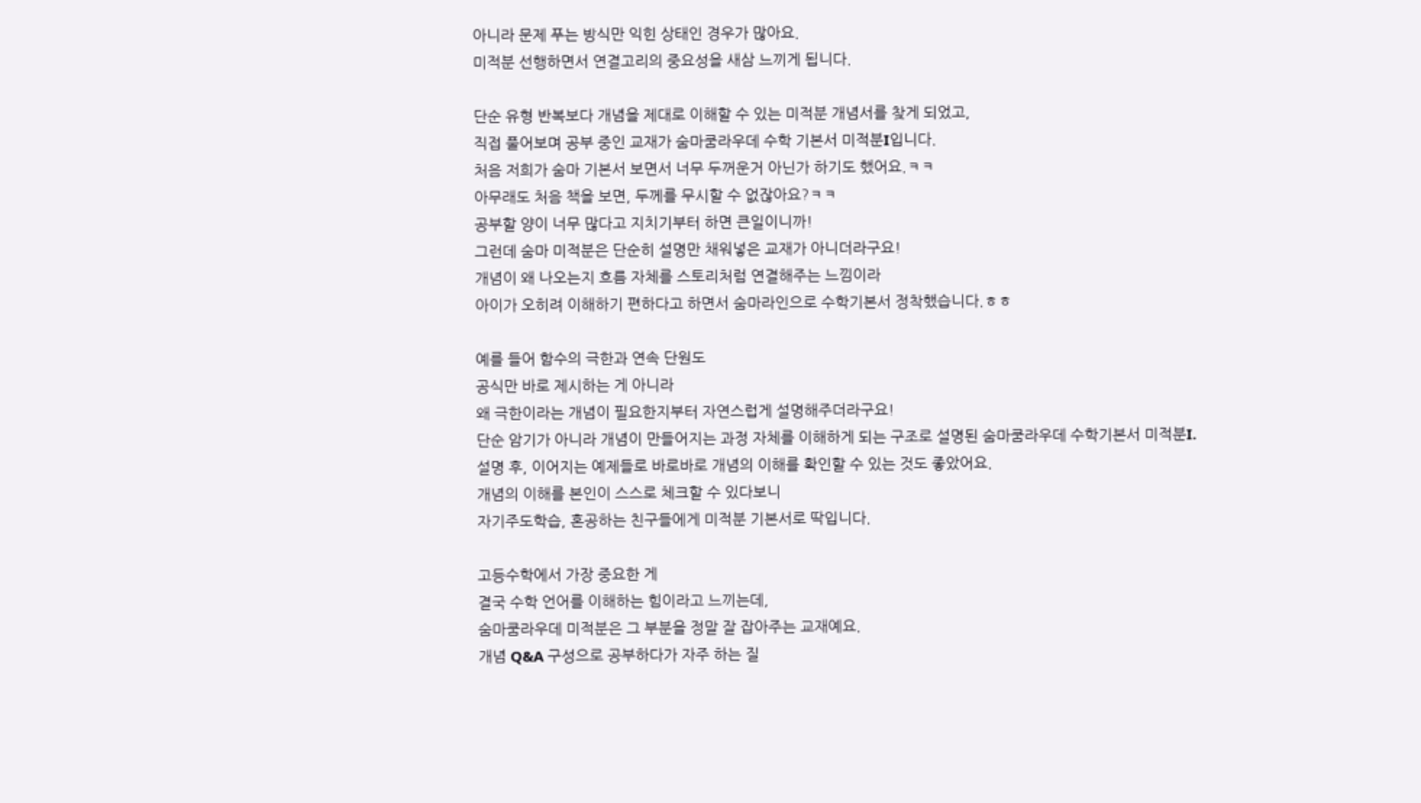아니라 문제 푸는 방식만 익힌 상태인 경우가 많아요.
미적분 선행하면서 연결고리의 중요성을 새삼 느끼게 됩니다.

단순 유형 반복보다 개념을 제대로 이해할 수 있는 미적분 개념서를 찾게 되었고,
직접 풀어보며 공부 중인 교재가 숨마쿰라우데 수학 기본서 미적분I입니다.
처음 저희가 숨마 기본서 보면서 너무 두꺼운거 아닌가 하기도 했어요.ㅋㅋ
아무래도 처음 책을 보면, 두께를 무시할 수 없잖아요?ㅋㅋ
공부할 양이 너무 많다고 지치기부터 하면 큰일이니까!
그런데 숨마 미적분은 단순히 설명만 채워넣은 교재가 아니더라구요!
개념이 왜 나오는지 흐름 자체를 스토리처럼 연결해주는 느낌이라
아이가 오히려 이해하기 편하다고 하면서 숨마라인으로 수학기본서 정착했습니다.ㅎㅎ

예를 들어 함수의 극한과 연속 단원도
공식만 바로 제시하는 게 아니라
왜 극한이라는 개념이 필요한지부터 자연스럽게 설명해주더라구요!
단순 암기가 아니라 개념이 만들어지는 과정 자체를 이해하게 되는 구조로 설명된 숨마쿰라우데 수학기본서 미적분I.
설명 후, 이어지는 예제들로 바로바로 개념의 이해를 확인할 수 있는 것도 좋았어요.
개념의 이해를 본인이 스스로 체크할 수 있다보니
자기주도학습, 혼공하는 친구들에게 미적분 기본서로 딱입니다.

고등수학에서 가장 중요한 게
결국 수학 언어를 이해하는 힘이라고 느끼는데,
숨마쿰라우데 미적분은 그 부분을 정말 잘 잡아주는 교재예요.
개념 Q&A 구성으로 공부하다가 자주 하는 질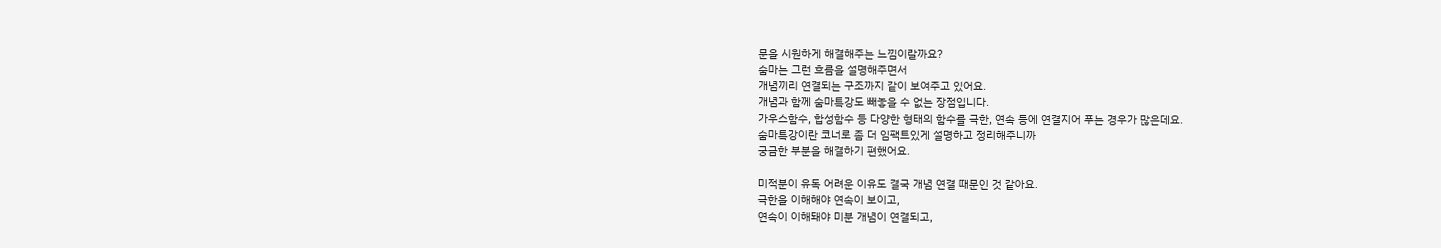문을 시원하게 해결해주는 느낌이랄까요?
숨마는 그런 흐름을 설명해주면서
개념끼리 연결되는 구조까지 같이 보여주고 있어요.
개념과 함께 숨마특강도 빼놓을 수 없는 장점입니다.
가우스함수, 합성함수 등 다양한 형태의 함수를 극한, 연속 등에 연결지어 푸는 경우가 많은데요.
숨마특강이란 코너로 좀 더 임팩트있게 설명하고 정리해주니까
궁금한 부분을 해결하기 편했어요.

미적분이 유독 어려운 이유도 결국 개념 연결 때문인 것 같아요.
극한을 이해해야 연속이 보이고,
연속이 이해돼야 미분 개념이 연결되고,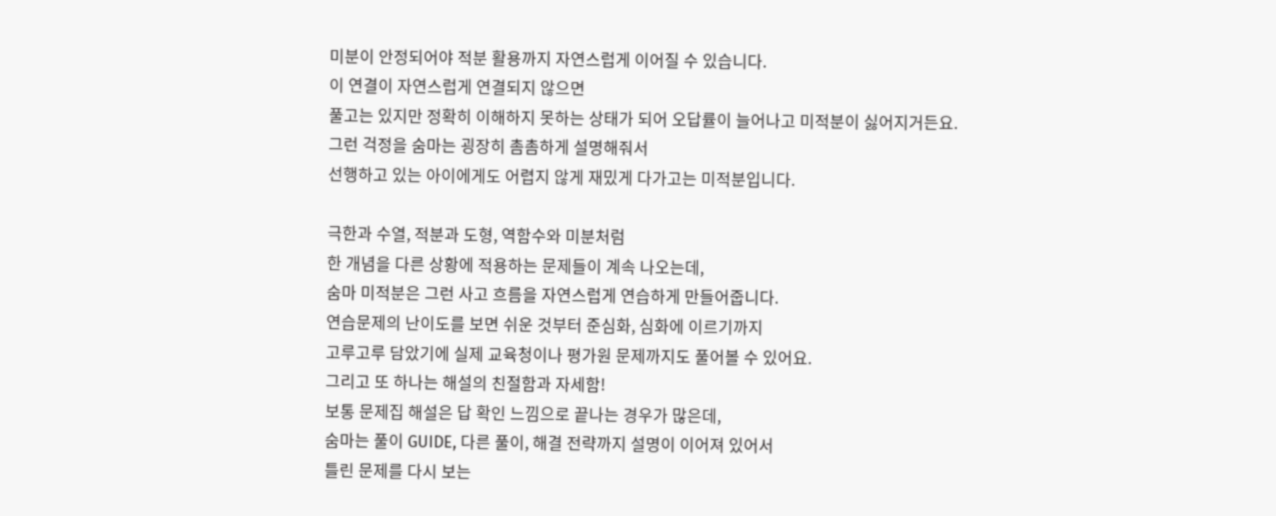미분이 안정되어야 적분 활용까지 자연스럽게 이어질 수 있습니다.
이 연결이 자연스럽게 연결되지 않으면
풀고는 있지만 정확히 이해하지 못하는 상태가 되어 오답률이 늘어나고 미적분이 싫어지거든요.
그런 걱정을 숨마는 굉장히 촘촘하게 설명해줘서
선행하고 있는 아이에게도 어렵지 않게 재밌게 다가고는 미적분입니다.

극한과 수열, 적분과 도형, 역함수와 미분처럼
한 개념을 다른 상황에 적용하는 문제들이 계속 나오는데,
숨마 미적분은 그런 사고 흐름을 자연스럽게 연습하게 만들어줍니다.
연습문제의 난이도를 보면 쉬운 것부터 준심화, 심화에 이르기까지
고루고루 담았기에 실제 교육청이나 평가원 문제까지도 풀어볼 수 있어요.
그리고 또 하나는 해설의 친절함과 자세함!
보통 문제집 해설은 답 확인 느낌으로 끝나는 경우가 많은데,
숨마는 풀이 GUIDE, 다른 풀이, 해결 전략까지 설명이 이어져 있어서
틀린 문제를 다시 보는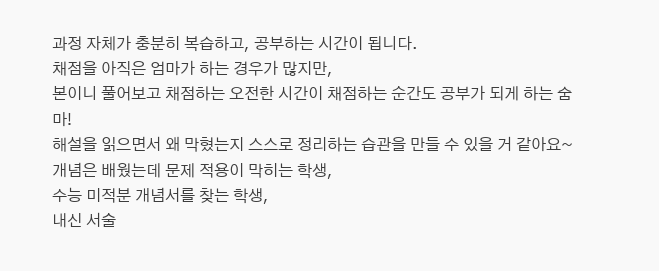과정 자체가 충분히 복습하고, 공부하는 시간이 됩니다.
채점을 아직은 엄마가 하는 경우가 많지만,
본이니 풀어보고 채점하는 오전한 시간이 채점하는 순간도 공부가 되게 하는 숨마!
해설을 읽으면서 왜 막혔는지 스스로 정리하는 습관을 만들 수 있을 거 같아요~
개념은 배웠는데 문제 적용이 막히는 학생,
수능 미적분 개념서를 찾는 학생,
내신 서술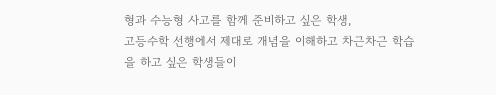형과 수능형 사고를 함께 준비하고 싶은 학생,
고등수학 선행에서 제대로 개념을 이해하고 차근차근 학습을 하고 싶은 학생들이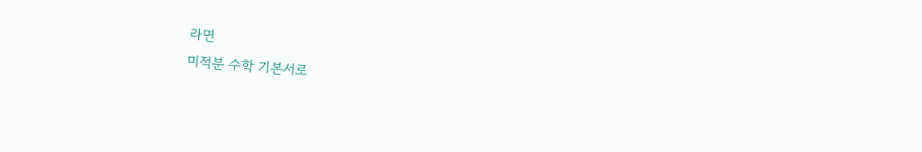라면
미적분 수학 기본서로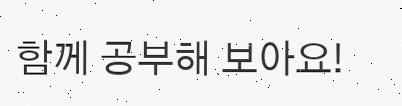함께 공부해 보아요!